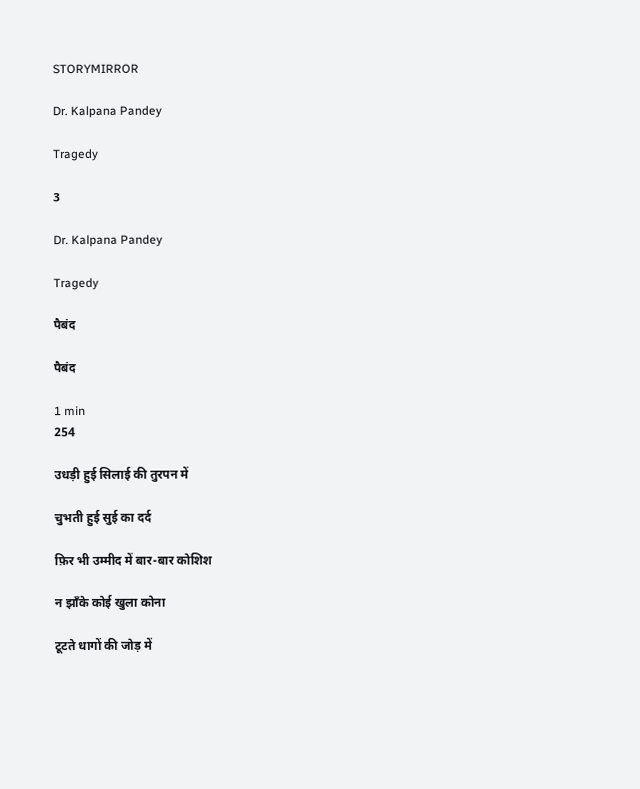STORYMIRROR

Dr. Kalpana Pandey

Tragedy

3

Dr. Kalpana Pandey

Tragedy

पैबंद

पैबंद

1 min
254

उधड़ी हुई सिलाई की तुरपन में

चुभती हुई सुई का दर्द

फ़िर भी उम्मीद में बार-बार कोशिश

न झाँके कोई खुला कोना

टूटते धागों की जोड़ में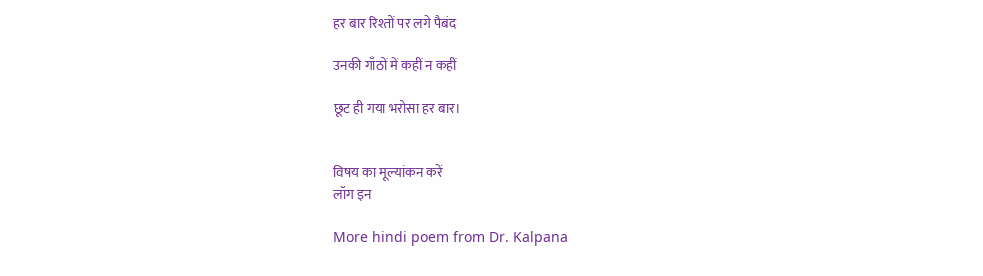हर बार रिश्तों पर लगे पैबंद

उनकी गाँठों में कहीं न कहीं

छूट ही गया भरोसा हर बार।


विषय का मूल्यांकन करें
लॉग इन

More hindi poem from Dr. Kalpana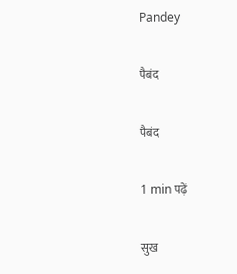Pandey

पैबंद

पैबंद

1 min पढ़ें

सुख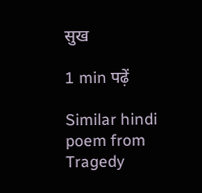सुख

1 min पढ़ें

Similar hindi poem from Tragedy